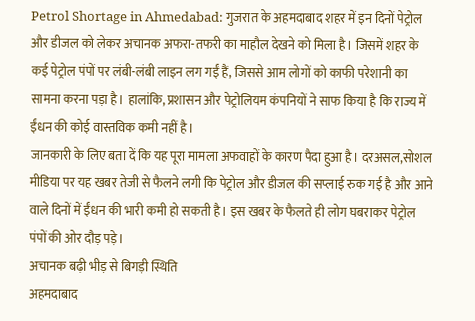Petrol Shortage in Ahmedabad: गुजरात के अहमदाबाद शहर में इन दिनों पेट्रोल और डीजल को लेकर अचानक अफरा-तफरी का माहौल देखने को मिला है। जिसमें शहर के कई पेट्रोल पंपों पर लंबी-लंबी लाइन लग गईं हैं, जिससे आम लोगों को काफी परेशानी का सामना करना पड़ा है। हालांकि, प्रशासन और पेट्रोलियम कंपनियों ने साफ किया है कि राज्य में ईंधन की कोई वास्तविक कमी नहीं है।
जानकारी के लिए बता दें कि यह पूरा मामला अफवाहों के कारण पैदा हुआ है। दरअसल,सोशल मीडिया पर यह खबर तेजी से फैलने लगी कि पेट्रोल और डीजल की सप्लाई रुक गई है और आने वाले दिनों में ईंधन की भारी कमी हो सकती है। इस खबर के फैलते ही लोग घबराकर पेट्रोल पंपों की ओर दौड़ पड़े।
अचानक बढ़ी भीड़ से बिगड़ी स्थिति
अहमदाबाद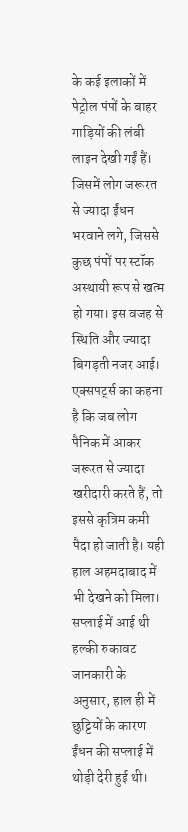के कई इलाकों में पेट्रोल पंपों के बाहर गाड़ियों की लंबी लाइन देखी गईं हैं। जिसमें लोग जरूरत से ज्यादा ईंधन भरवाने लगे, जिससे कुछ पंपों पर स्टॉक अस्थायी रूप से खत्म हो गया। इस वजह से स्थिति और ज्यादा बिगड़ती नजर आई।
एक्सपर्ट्स का कहना है कि जब लोग पैनिक में आकर जरूरत से ज्यादा खरीदारी करते हैं, तो इससे कृत्रिम कमी पैदा हो जाती है। यही हाल अहमदाबाद में भी देखने को मिला।
सप्लाई में आई थी हल्की रुकावट
जानकारी के अनुसार, हाल ही में छुट्टियों के कारण ईंधन की सप्लाई में थोड़ी देरी हुई थी।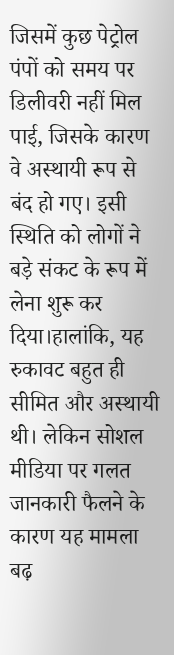जिसमें कुछ पेट्रोल पंपों को समय पर डिलीवरी नहीं मिल पाई, जिसके कारण वे अस्थायी रूप से बंद हो गए। इसी स्थिति को लोगों ने बड़े संकट के रूप में लेना शुरू कर दिया।हालांकि, यह रुकावट बहुत ही सीमित और अस्थायी थी। लेकिन सोशल मीडिया पर गलत जानकारी फैलने के कारण यह मामला बढ़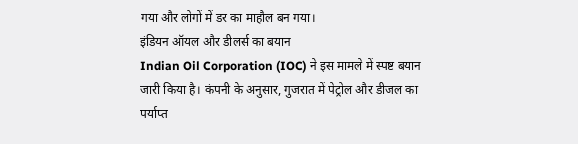गया और लोगों में डर का माहौल बन गया।
इंडियन ऑयल और डीलर्स का बयान
Indian Oil Corporation (IOC) ने इस मामले में स्पष्ट बयान जारी किया है। कंपनी के अनुसार, गुजरात में पेट्रोल और डीजल का पर्याप्त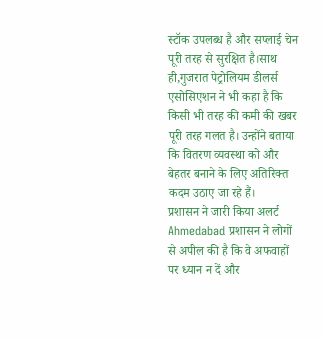स्टॉक उपलब्ध है और सप्लाई चेन पूरी तरह से सुरक्षित है।साथ ही,गुजरात पेट्रोलियम डीलर्स एसोसिएशन ने भी कहा है कि किसी भी तरह की कमी की खबर पूरी तरह गलत है। उन्होंने बताया कि वितरण व्यवस्था को और बेहतर बनाने के लिए अतिरिक्त कदम उठाए जा रहे हैं।
प्रशासन ने जारी किया अलर्ट
Ahmedabad प्रशासन ने लोगों से अपील की है कि वे अफवाहों पर ध्यान न दें और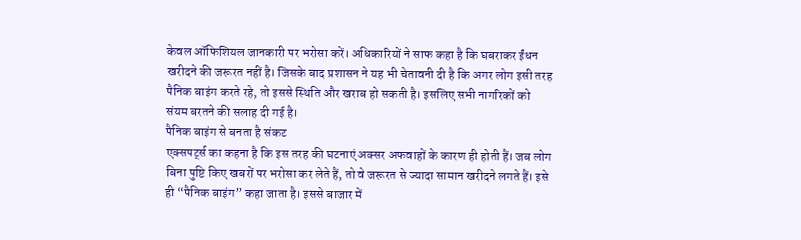केवल ऑफिशियल जानकारी पर भरोसा करें। अधिकारियों ने साफ कहा है कि घबराकर ईंधन खरीदने की जरूरत नहीं है। जिसके बाद प्रशासन ने यह भी चेतावनी दी है कि अगर लोग इसी तरह पैनिक बाइंग करते रहे, तो इससे स्थिति और खराब हो सकती है। इसलिए सभी नागरिकों को संयम बरतने की सलाह दी गई है।
पैनिक बाइंग से बनता है संकट
एक्सपर्ट्स का कहना है कि इस तरह की घटनाएं अक्सर अफवाहों के कारण ही होती हैं। जब लोग बिना पुष्टि किए खबरों पर भरोसा कर लेते हैं, तो वे जरूरत से ज्यादा सामान खरीदने लगते हैं। इसे ही “पैनिक बाइंग” कहा जाता है। इससे बाजार में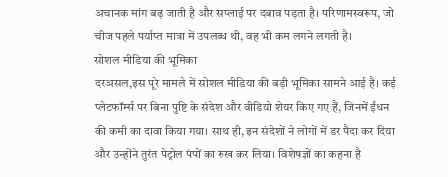अचानक मांग बढ़ जाती है और सप्लाई पर दबाव पड़ता है। परिणामस्वरूप, जो चीज पहले पर्याप्त मात्रा में उपलब्ध थी, वह भी कम लगने लगती है।
सोशल मीडिया की भूमिका
दरअसल,इस पूरे मामले में सोशल मीडिया की बड़ी भूमिका सामने आई है। कई प्लेटफॉर्म्स पर बिना पुष्टि के संदेश और वीडियो शेयर किए गए हैं, जिनमें ईंधन की कमी का दावा किया गया। साथ ही, इन संदेशों ने लोगों में डर पैदा कर दिया और उन्होंने तुरंत पेट्रोल पंपों का रुख कर लिया। विशेषज्ञों का कहना है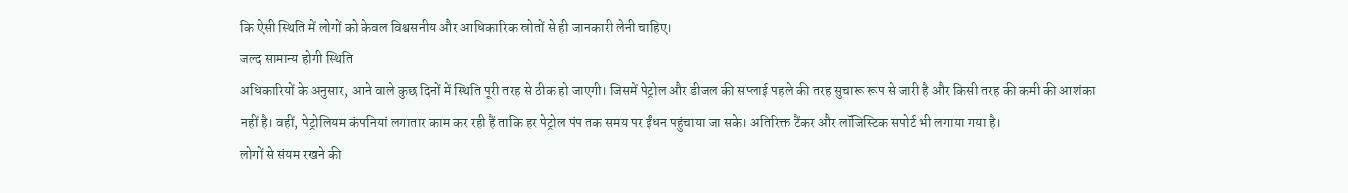कि ऐसी स्थिति में लोगों को केवल विश्वसनीय और आधिकारिक स्रोतों से ही जानकारी लेनी चाहिए।
जल्द सामान्य होगी स्थिति
अधिकारियों के अनुसार, आने वाले कुछ दिनों में स्थिति पूरी तरह से ठीक हो जाएगी। जिसमें पेट्रोल और डीजल की सप्लाई पहले की तरह सुचारू रूप से जारी है और किसी तरह की कमी की आशंका नहीं है। वहीं, पेट्रोलियम कंपनियां लगातार काम कर रही हैं ताकि हर पेट्रोल पंप तक समय पर ईंधन पहुंचाया जा सके। अतिरिक्त टैंकर और लॉजिस्टिक सपोर्ट भी लगाया गया है।
लोगों से संयम रखने की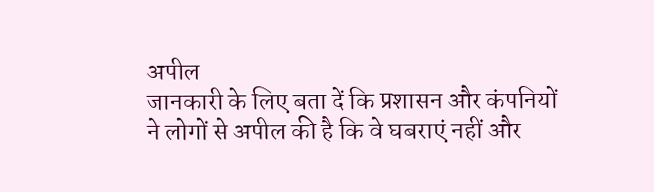अपील
जानकारी के लिए बता दें कि प्रशासन और कंपनियों ने लोगों से अपील की है कि वे घबराएं नहीं और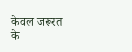केवल जरूरत के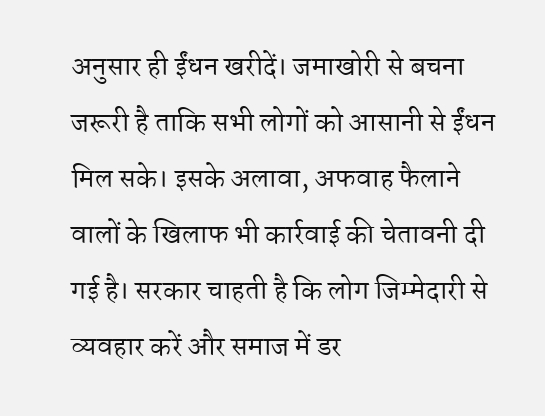अनुसार ही ईंधन खरीदें। जमाखोरी से बचना जरूरी है ताकि सभी लोगों को आसानी से ईंधन मिल सके। इसके अलावा, अफवाह फैलाने वालों के खिलाफ भी कार्रवाई की चेतावनी दी गई है। सरकार चाहती है कि लोग जिम्मेदारी से व्यवहार करें और समाज में डर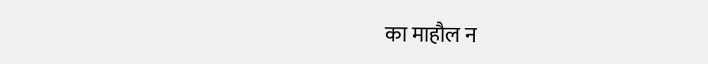का माहौल न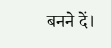बनने दें।